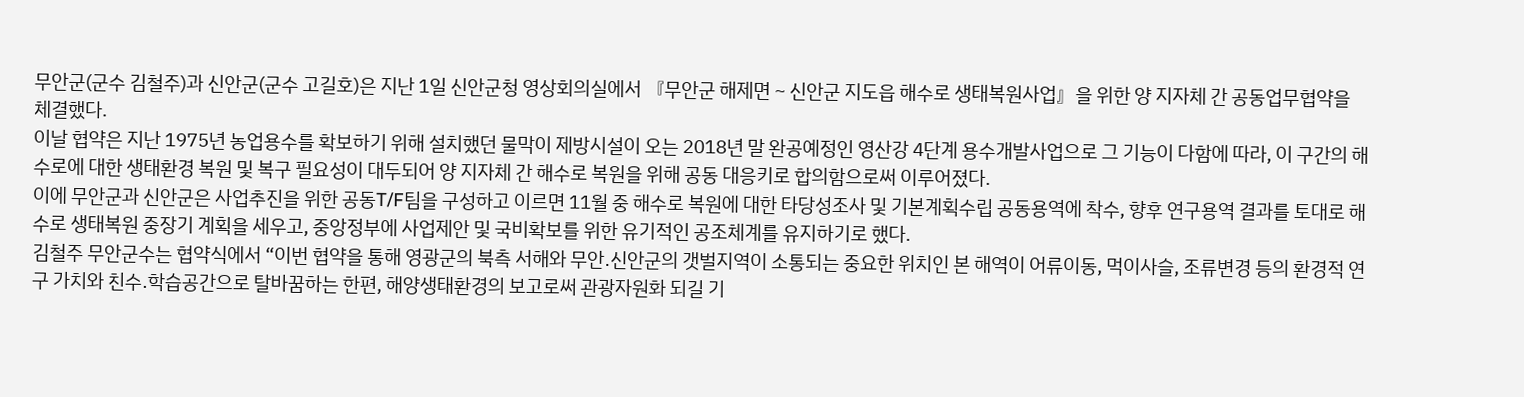무안군(군수 김철주)과 신안군(군수 고길호)은 지난 1일 신안군청 영상회의실에서 『무안군 해제면 ~ 신안군 지도읍 해수로 생태복원사업』을 위한 양 지자체 간 공동업무협약을 체결했다.
이날 협약은 지난 1975년 농업용수를 확보하기 위해 설치했던 물막이 제방시설이 오는 2018년 말 완공예정인 영산강 4단계 용수개발사업으로 그 기능이 다함에 따라, 이 구간의 해수로에 대한 생태환경 복원 및 복구 필요성이 대두되어 양 지자체 간 해수로 복원을 위해 공동 대응키로 합의함으로써 이루어졌다.
이에 무안군과 신안군은 사업추진을 위한 공동T/F팀을 구성하고 이르면 11월 중 해수로 복원에 대한 타당성조사 및 기본계획수립 공동용역에 착수, 향후 연구용역 결과를 토대로 해수로 생태복원 중장기 계획을 세우고, 중앙정부에 사업제안 및 국비확보를 위한 유기적인 공조체계를 유지하기로 했다.
김철주 무안군수는 협약식에서 “이번 협약을 통해 영광군의 북측 서해와 무안․신안군의 갯벌지역이 소통되는 중요한 위치인 본 해역이 어류이동, 먹이사슬, 조류변경 등의 환경적 연구 가치와 친수․학습공간으로 탈바꿈하는 한편, 해양생태환경의 보고로써 관광자원화 되길 기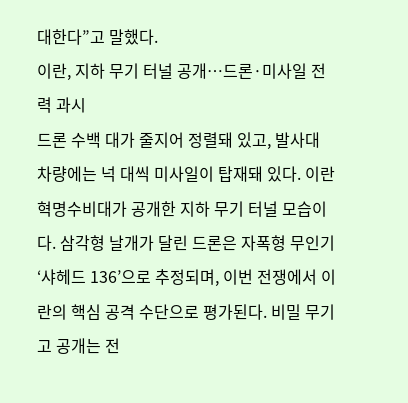대한다”고 말했다.
이란, 지하 무기 터널 공개…드론·미사일 전력 과시
드론 수백 대가 줄지어 정렬돼 있고, 발사대 차량에는 넉 대씩 미사일이 탑재돼 있다. 이란 혁명수비대가 공개한 지하 무기 터널 모습이다. 삼각형 날개가 달린 드론은 자폭형 무인기 ‘샤헤드 136’으로 추정되며, 이번 전쟁에서 이란의 핵심 공격 수단으로 평가된다. 비밀 무기고 공개는 전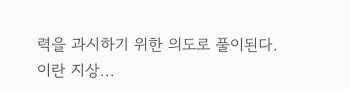력을 과시하기 위한 의도로 풀이된다.
이란 지상...